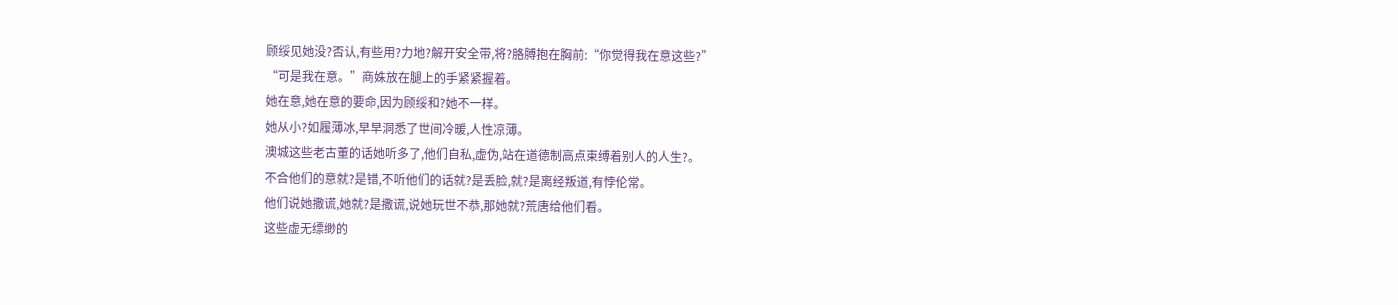顾绥见她没?否认,有些用?力地?解开安全带,将?胳膊抱在胸前:“你觉得我在意这些?”
“可是我在意。”商姝放在腿上的手紧紧握着。
她在意,她在意的要命,因为顾绥和?她不一样。
她从小?如履薄冰,早早洞悉了世间冷暖,人性凉薄。
澳城这些老古董的话她听多了,他们自私,虚伪,站在道德制高点束缚着别人的人生?。
不合他们的意就?是错,不听他们的话就?是丢脸,就?是离经叛道,有悖伦常。
他们说她撒谎,她就?是撒谎,说她玩世不恭,那她就?荒唐给他们看。
这些虚无缥缈的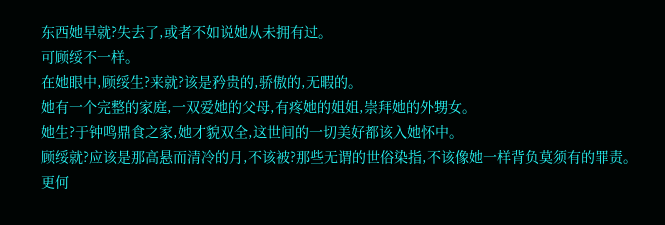东西她早就?失去了,或者不如说她从未拥有过。
可顾绥不一样。
在她眼中,顾绥生?来就?该是矜贵的,骄傲的,无暇的。
她有一个完整的家庭,一双爱她的父母,有疼她的姐姐,崇拜她的外甥女。
她生?于钟鸣鼎食之家,她才貌双全,这世间的一切美好都该入她怀中。
顾绥就?应该是那高悬而清冷的月,不该被?那些无谓的世俗染指,不该像她一样背负莫须有的罪责。
更何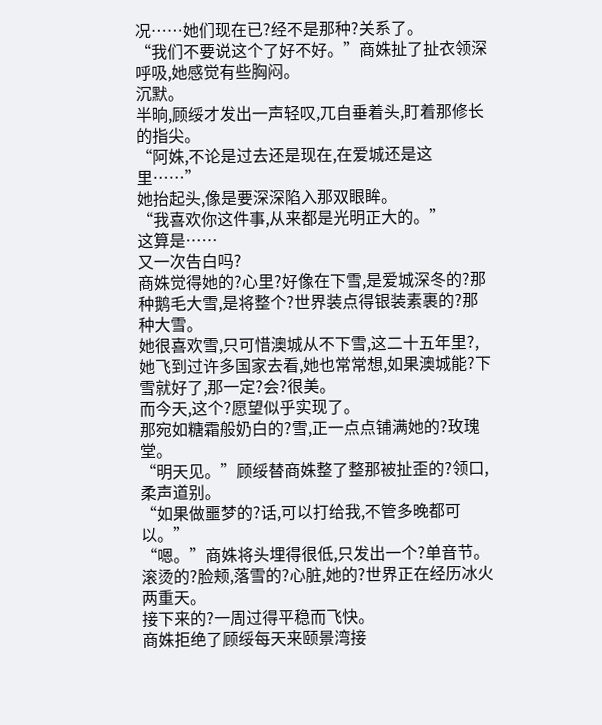况……她们现在已?经不是那种?关系了。
“我们不要说这个了好不好。”商姝扯了扯衣领深呼吸,她感觉有些胸闷。
沉默。
半晌,顾绥才发出一声轻叹,兀自垂着头,盯着那修长的指尖。
“阿姝,不论是过去还是现在,在爱城还是这里……”
她抬起头,像是要深深陷入那双眼眸。
“我喜欢你这件事,从来都是光明正大的。”
这算是……
又一次告白吗?
商姝觉得她的?心里?好像在下雪,是爱城深冬的?那种鹅毛大雪,是将整个?世界装点得银装素裹的?那种大雪。
她很喜欢雪,只可惜澳城从不下雪,这二十五年里?,她飞到过许多国家去看,她也常常想,如果澳城能?下雪就好了,那一定?会?很美。
而今天,这个?愿望似乎实现了。
那宛如糖霜般奶白的?雪,正一点点铺满她的?玫瑰堂。
“明天见。”顾绥替商姝整了整那被扯歪的?领口,柔声道别。
“如果做噩梦的?话,可以打给我,不管多晚都可以。”
“嗯。”商姝将头埋得很低,只发出一个?单音节。
滚烫的?脸颊,落雪的?心脏,她的?世界正在经历冰火两重天。
接下来的?一周过得平稳而飞快。
商姝拒绝了顾绥每天来颐景湾接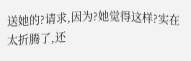送她的?请求,因为?她觉得这样?实在太折腾了,还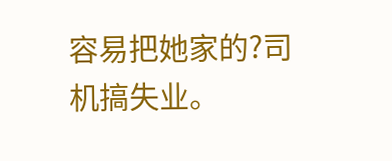容易把她家的?司机搞失业。